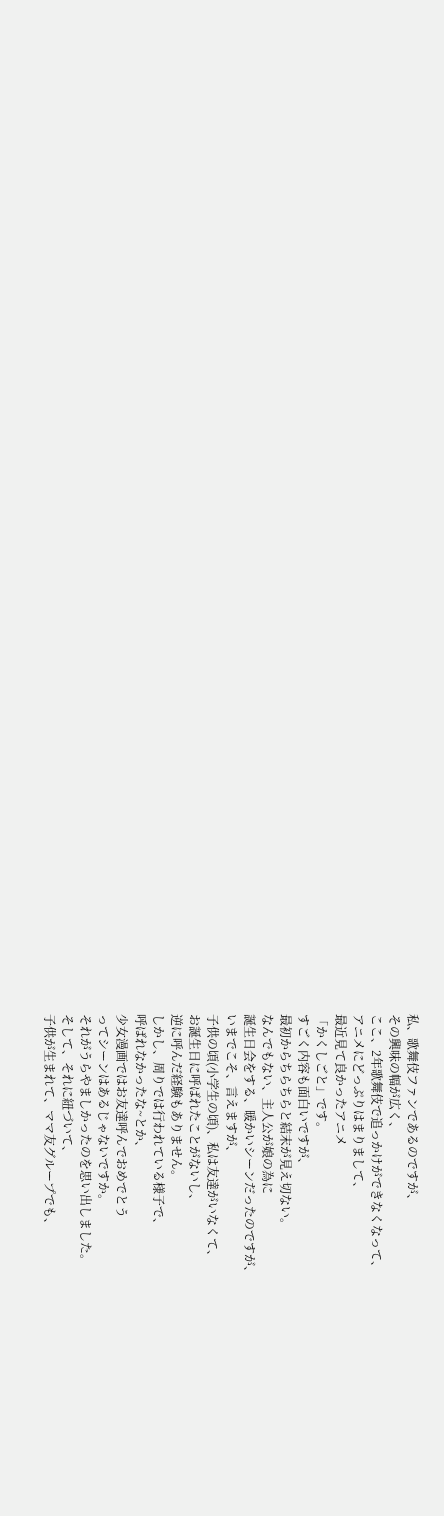私、歌舞伎ファンであるのですが、
その興味の幅が広く、
ここ、2年歌舞伎で追っかけができなくなって、
アニメにどっぷりはまりまして、
最近見て良かったアニメ
「かくしごと」です。
すごく内容も面白いですが、
最初からちらちらと結末が見え切ない。
なんでもない、主人公が娘の為に
誕生日会をする、暖かいシーンだったのですが、
いまでこそ、言えますが、
子供の頃(小学生の頃)、私は友達がいなくて、
お誕生日に呼ばれたことがないし、
逆に呼んだ経験もありません。
しかし、周りでは行われている様子で、
呼ばれなかったな~とか、
少女漫画ではお友達呼んでおめでとう
ってシーンはあるじゃないですか。
それがうらやましかったのを思い出しました。
そして、それに紐づいて、
子供が生まれて、ママ友グループでも、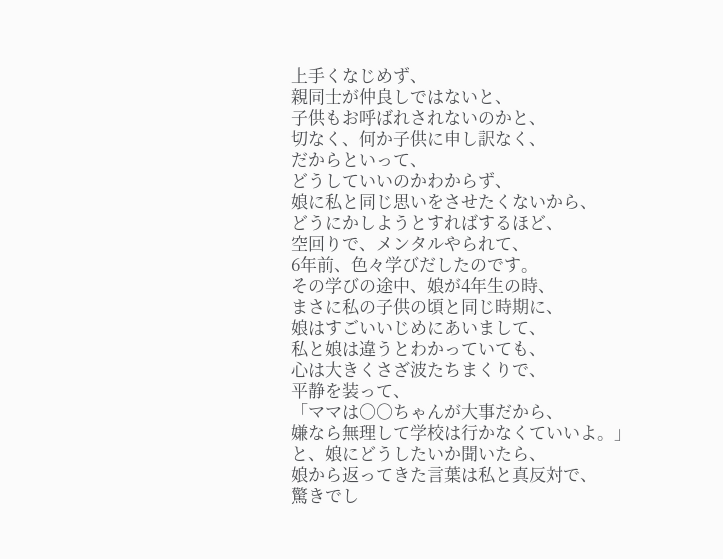上手くなじめず、
親同士が仲良しではないと、
子供もお呼ばれされないのかと、
切なく、何か子供に申し訳なく、
だからといって、
どうしていいのかわからず、
娘に私と同じ思いをさせたくないから、
どうにかしようとすればするほど、
空回りで、メンタルやられて、
6年前、色々学びだしたのです。
その学びの途中、娘が4年生の時、
まさに私の子供の頃と同じ時期に、
娘はすごいいじめにあいまして、
私と娘は違うとわかっていても、
心は大きくさざ波たちまくりで、
平静を装って、
「ママは○○ちゃんが大事だから、
嫌なら無理して学校は行かなくていいよ。」
と、娘にどうしたいか聞いたら、
娘から返ってきた言葉は私と真反対で、
驚きでし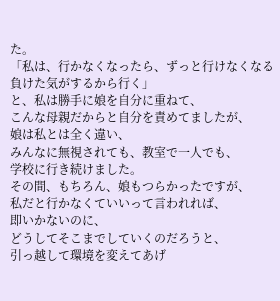た。
「私は、行かなくなったら、ずっと行けなくなる
負けた気がするから行く」
と、私は勝手に娘を自分に重ねて、
こんな母親だからと自分を責めてましたが、
娘は私とは全く違い、
みんなに無視されても、教室で一人でも、
学校に行き続けました。
その間、もちろん、娘もつらかったですが、
私だと行かなくていいって言われれば、
即いかないのに、
どうしてそこまでしていくのだろうと、
引っ越して環境を変えてあげ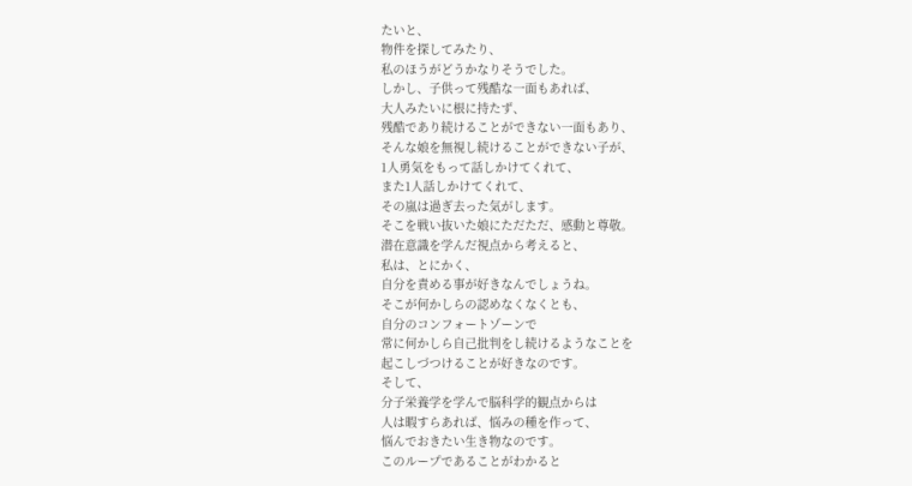たいと、
物件を探してみたり、
私のほうがどうかなりそうでした。
しかし、子供って残酷な一面もあれば、
大人みたいに根に持たず、
残酷であり続けることができない一面もあり、
そんな娘を無視し続けることができない子が、
1人勇気をもって話しかけてくれて、
また1人話しかけてくれて、
その嵐は過ぎ去った気がします。
そこを戦い抜いた娘にただただ、感動と尊敬。
潜在意識を学んだ視点から考えると、
私は、とにかく、
自分を責める事が好きなんでしょうね。
そこが何かしらの認めなくなくとも、
自分のコンフォートゾーンで
常に何かしら自己批判をし続けるようなことを
起こしづつけることが好きなのです。
そして、
分子栄養学を学んで脳科学的観点からは
人は暇すらあれば、悩みの種を作って、
悩んでおきたい生き物なのです。
このループであることがわかると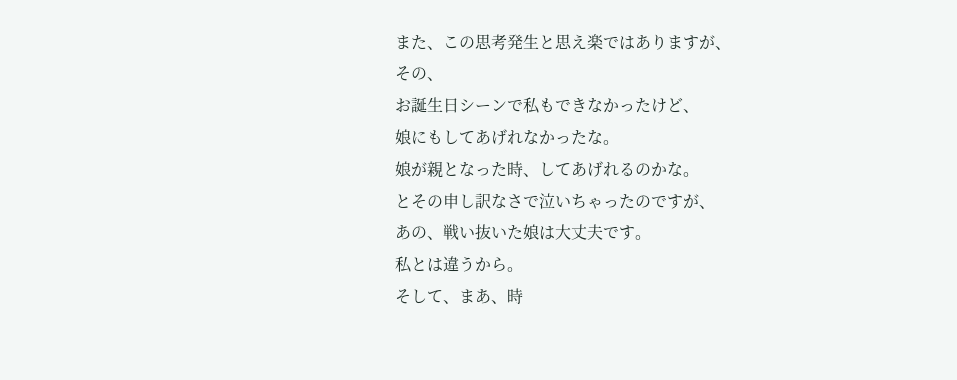また、この思考発生と思え楽ではありますが、
その、
お誕生日シーンで私もできなかったけど、
娘にもしてあげれなかったな。
娘が親となった時、してあげれるのかな。
とその申し訳なさで泣いちゃったのですが、
あの、戦い抜いた娘は大丈夫です。
私とは違うから。
そして、まあ、時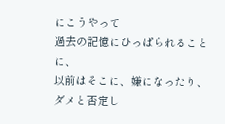にこうやって
過去の記憶にひっぱられることに、
以前はそこに、嫌になったり、
ダメと否定し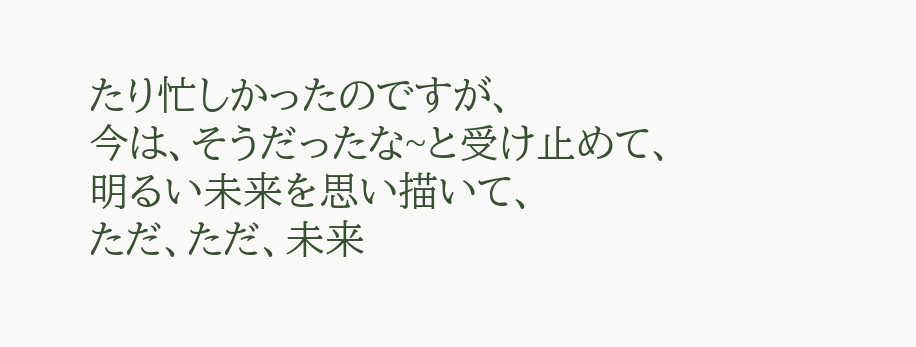たり忙しかったのですが、
今は、そうだったな~と受け止めて、
明るい未来を思い描いて、
ただ、ただ、未来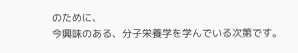のために、
今興味のある、分子栄養学を学んでいる次第です。